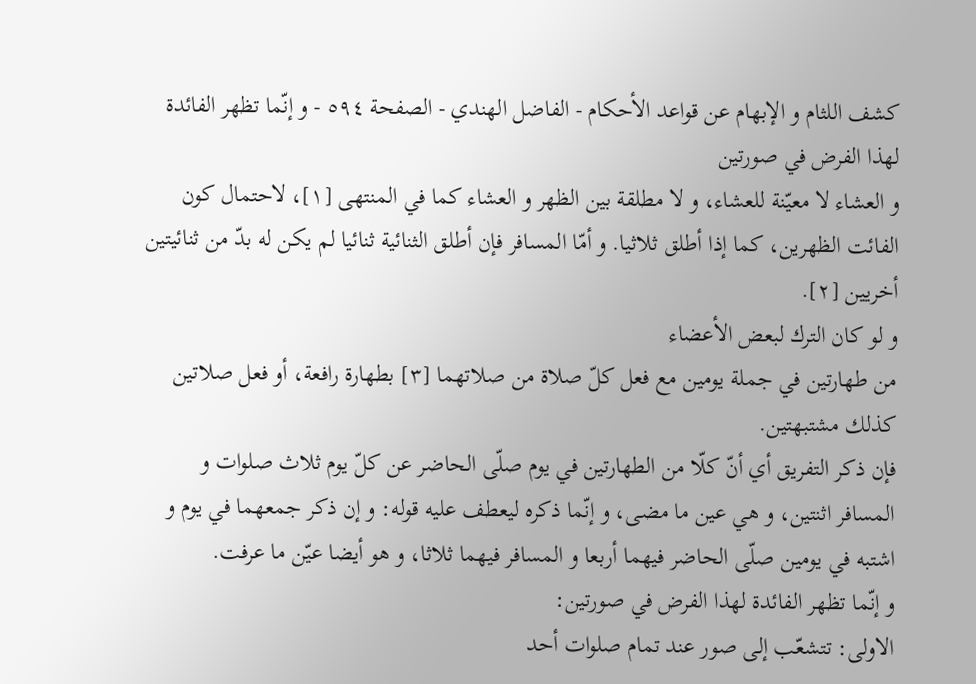كشف اللثام و الإبهام عن قواعد الأحكام - الفاضل الهندي - الصفحة ٥٩٤ - و إنّما تظهر الفائدة لهذا الفرض في صورتين
و العشاء لا معيّنة للعشاء، و لا مطلقة بين الظهر و العشاء كما في المنتهى [١]، لاحتمال كون الفائت الظهرين، كما إذا أطلق ثلاثيا. و أمّا المسافر فإن أطلق الثنائية ثنائيا لم يكن له بدّ من ثنائيتين أخريين [٢].
و لو كان الترك لبعض الأعضاء
من طهارتين في جملة يومين مع فعل كلّ صلاة من صلاتهما [٣] بطهارة رافعة، أو فعل صلاتين كذلك مشتبهتين.
فإن ذكر التفريق أي أنّ كلّا من الطهارتين في يوم صلّى الحاضر عن كلّ يوم ثلاث صلوات و المسافر اثنتين، و هي عين ما مضى، و إنّما ذكره ليعطف عليه قوله: و إن ذكر جمعهما في يوم و اشتبه في يومين صلّى الحاضر فيهما أربعا و المسافر فيهما ثلاثا، و هو أيضا عيّن ما عرفت.
و إنّما تظهر الفائدة لهذا الفرض في صورتين:
الاولى: تتشعّب إلى صور عند تمام صلوات أحد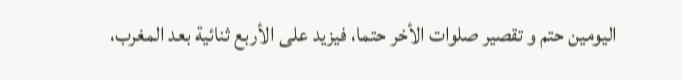اليومين حتم و تقصير صلوات الأخر حتما، فيزيد على الأربع ثنائية بعد المغرب،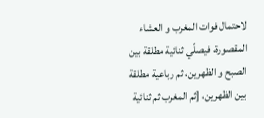لاحتمال فوات المغرب و العشاء المقصورة، فيصلّي ثنائية مطلقة بين الصبح و الظهرين، ثم رباعية مطلقة بين الظهرين، [ثم المغرب ثم ثنائية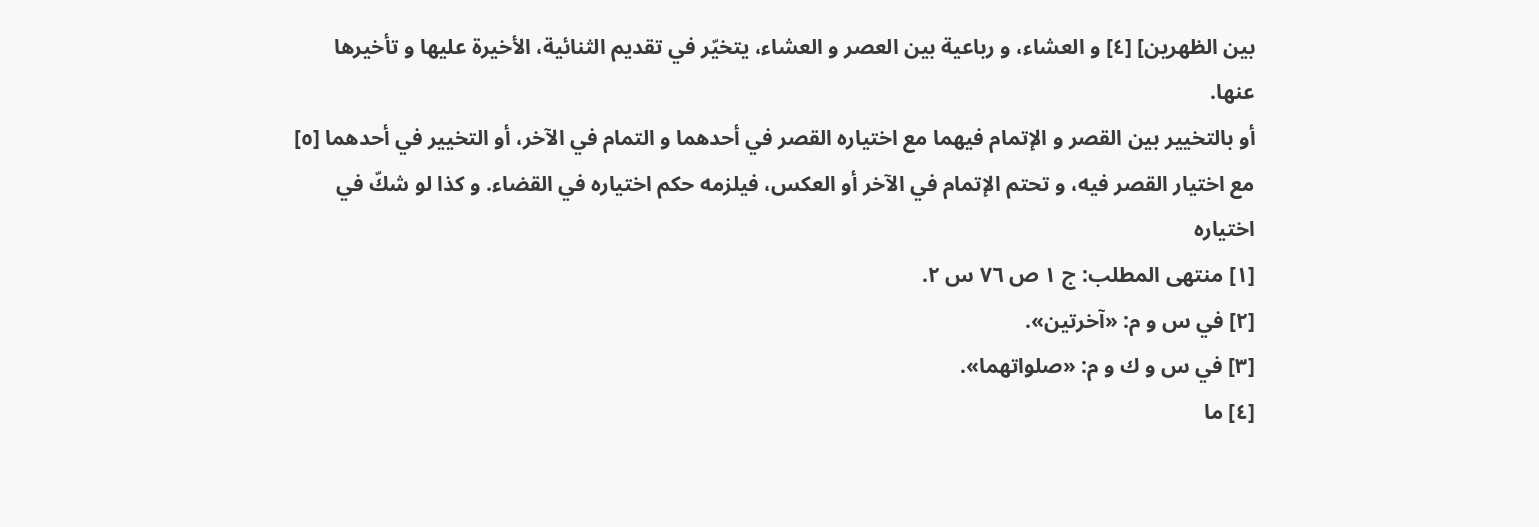بين الظهرين] [٤] و العشاء، و رباعية بين العصر و العشاء، يتخيّر في تقديم الثنائية، الأخيرة عليها و تأخيرها عنها.
أو بالتخيير بين القصر و الإتمام فيهما مع اختياره القصر في أحدهما و التمام في الآخر، أو التخيير في أحدهما [٥] مع اختيار القصر فيه، و تحتم الإتمام في الآخر أو العكس، فيلزمه حكم اختياره في القضاء. و كذا لو شكّ في اختياره
[١] منتهى المطلب: ج ١ ص ٧٦ س ٢.
[٢] في س و م: «آخرتين».
[٣] في س و ك و م: «صلواتهما».
[٤] ما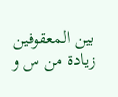بين المعقوفين زيادة من س و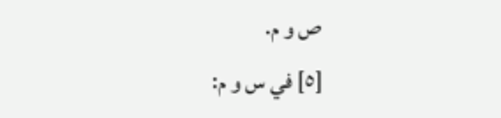ص و م.
[٥] في س و م: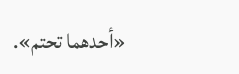«أحدهما تحتم».